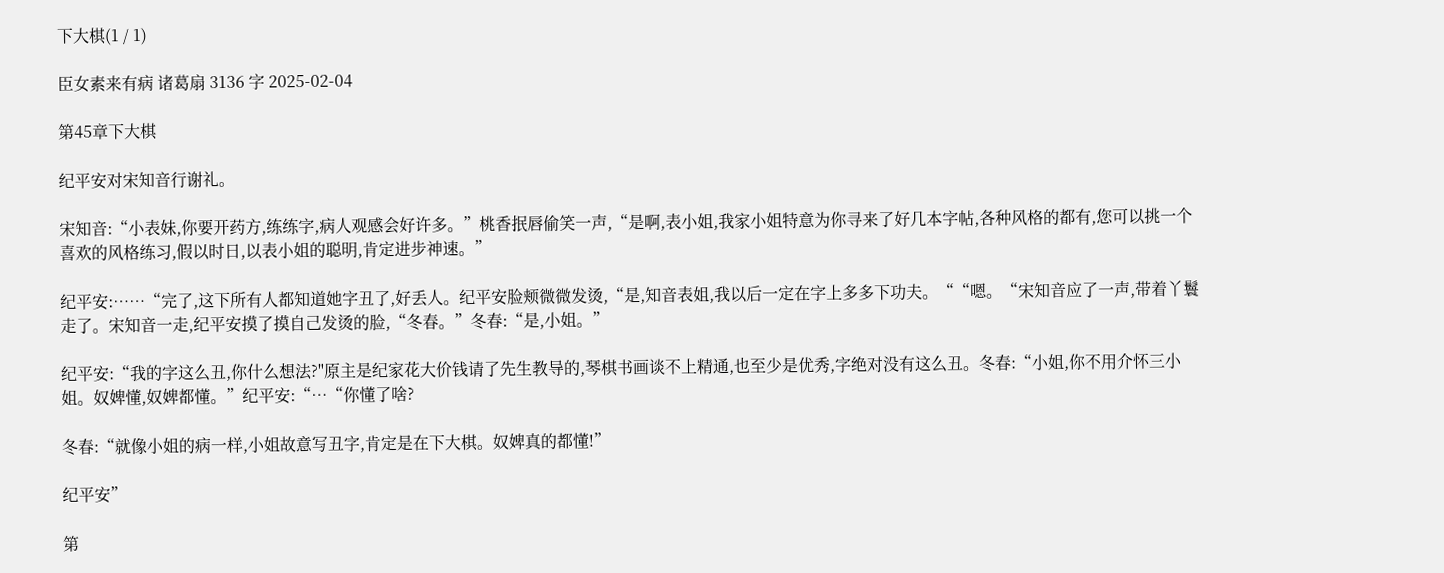下大棋(1 / 1)

臣女素来有病 诸葛扇 3136 字 2025-02-04

第45章下大棋

纪平安对宋知音行谢礼。

宋知音:“小表妹,你要开药方,练练字,病人观感会好许多。”桃香抿唇偷笑一声,“是啊,表小姐,我家小姐特意为你寻来了好几本字帖,各种风格的都有,您可以挑一个喜欢的风格练习,假以时日,以表小姐的聪明,肯定进步神速。”

纪平安:……“完了,这下所有人都知道她字丑了,好丢人。纪平安脸颊微微发烫,“是,知音表姐,我以后一定在字上多多下功夫。““嗯。“宋知音应了一声,带着丫鬟走了。宋知音一走,纪平安摸了摸自己发烫的脸,“冬春。”冬春:“是,小姐。”

纪平安:“我的字这么丑,你什么想法?"原主是纪家花大价钱请了先生教导的,琴棋书画谈不上精通,也至少是优秀,字绝对没有这么丑。冬春:“小姐,你不用介怀三小姐。奴婢懂,奴婢都懂。”纪平安:“…“你懂了啥?

冬春:“就像小姐的病一样,小姐故意写丑字,肯定是在下大棋。奴婢真的都懂!”

纪平安”

第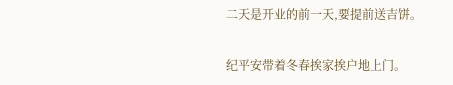二天是开业的前一天,要提前送吉饼。

纪平安带着冬春挨家挨户地上门。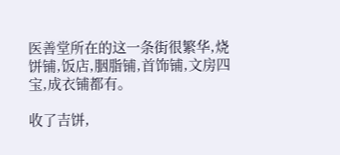医善堂所在的这一条街很繁华,烧饼铺,饭店,胭脂铺,首饰铺,文房四宝,成衣铺都有。

收了吉饼,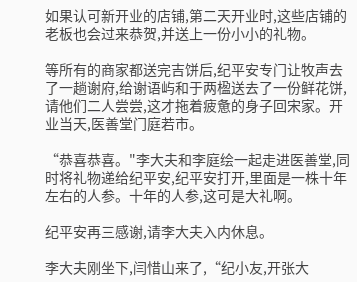如果认可新开业的店铺,第二天开业时,这些店铺的老板也会过来恭贺,并送上一份小小的礼物。

等所有的商家都送完吉饼后,纪平安专门让牧声去了一趟谢府,给谢语屿和于两楹送去了一份鲜花饼,请他们二人尝尝,这才拖着疲惫的身子回宋家。开业当天,医善堂门庭若市。

“恭喜恭喜。"李大夫和李庭绘一起走进医善堂,同时将礼物递给纪平安,纪平安打开,里面是一株十年左右的人参。十年的人参,这可是大礼啊。

纪平安再三感谢,请李大夫入内休息。

李大夫刚坐下,闫惜山来了,“纪小友,开张大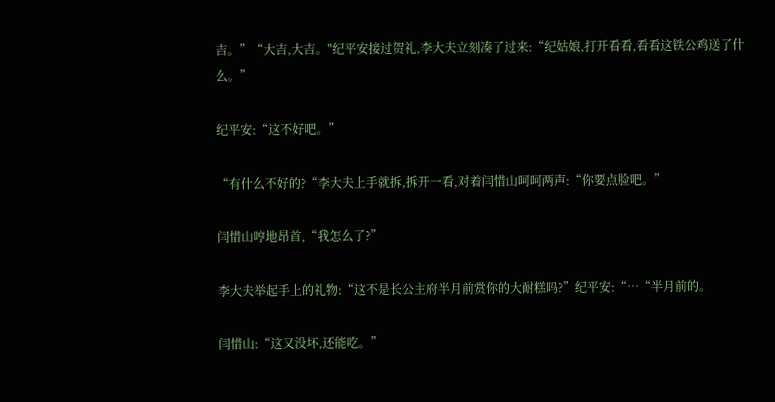吉。”“大吉,大吉。"纪平安接过贺礼,李大夫立刻凑了过来:“纪姑娘,打开看看,看看这铁公鸡送了什么。”

纪平安:“这不好吧。”

“有什么不好的?“李大夫上手就拆,拆开一看,对着闫惜山呵呵两声:“你要点脸吧。”

闫惜山哼地昂首,“我怎么了?”

李大夫举起手上的礼物:“这不是长公主府半月前赏你的大耐糕吗?”纪平安:“…“半月前的。

闫惜山:“这又没坏,还能吃。”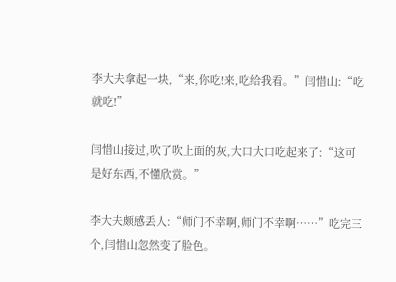李大夫拿起一块,“来,你吃!来,吃给我看。”闫惜山:“吃就吃!”

闫惜山接过,吹了吹上面的灰,大口大口吃起来了:“这可是好东西,不懂欣赏。”

李大夫颇感丢人:“师门不幸啊,师门不幸啊……”吃完三个,闫惜山忽然变了脸色。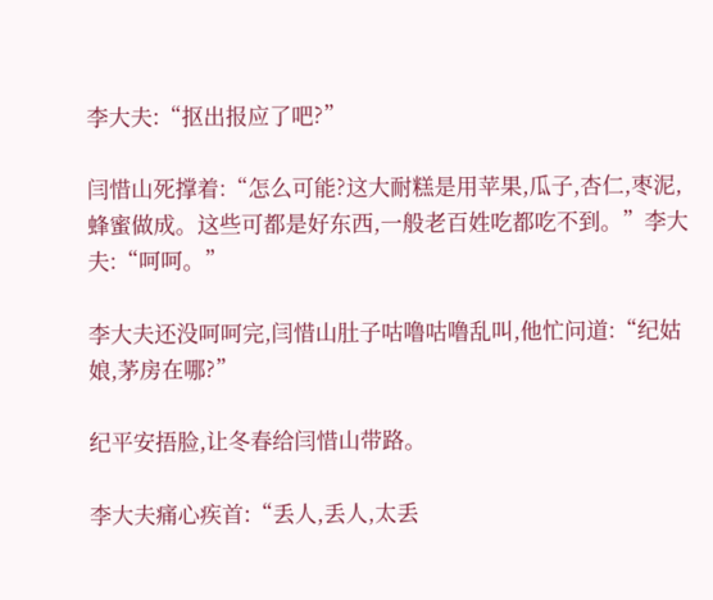李大夫:“抠出报应了吧?”

闫惜山死撑着:“怎么可能?这大耐糕是用苹果,瓜子,杏仁,枣泥,蜂蜜做成。这些可都是好东西,一般老百姓吃都吃不到。”李大夫:“呵呵。”

李大夫还没呵呵完,闫惜山肚子咕噜咕噜乱叫,他忙问道:“纪姑娘,茅房在哪?”

纪平安捂脸,让冬春给闫惜山带路。

李大夫痛心疾首:“丢人,丢人,太丢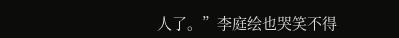人了。”李庭绘也哭笑不得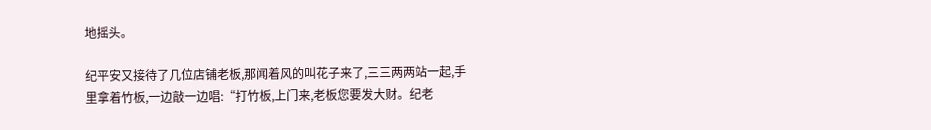地摇头。

纪平安又接待了几位店铺老板,那闻着风的叫花子来了,三三两两站一起,手里拿着竹板,一边敲一边唱:“打竹板,上门来,老板您要发大财。纪老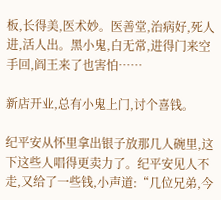板,长得美,医术妙。医善堂,治病好,死人进,活人出。黑小鬼,白无常,进得门来空手回,阎王来了也害怕……

新店开业,总有小鬼上门,讨个喜钱。

纪平安从怀里拿出银子放那几人碗里,这下这些人唱得更卖力了。纪平安见人不走,又给了一些钱,小声道:“几位兄弟,今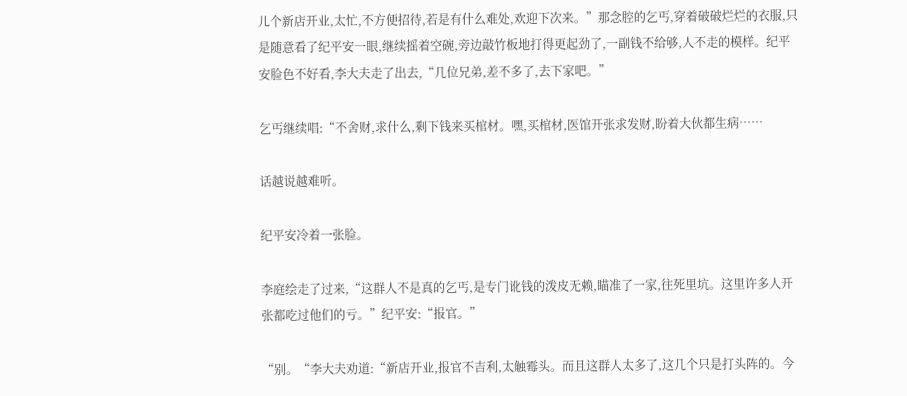儿个新店开业,太忙,不方便招待,若是有什么难处,欢迎下次来。”那念腔的乞丐,穿着破破烂烂的衣服,只是随意看了纪平安一眼,继续摇着空碗,旁边敲竹板地打得更起劲了,一副钱不给够,人不走的模样。纪平安脸色不好看,李大夫走了出去,“几位兄弟,差不多了,去下家吧。”

乞丐继续唱:“不舍财,求什么,剩下钱来买棺材。嘿,买棺材,医馆开张求发财,盼着大伙都生病……

话越说越难听。

纪平安冷着一张脸。

李庭绘走了过来,“这群人不是真的乞丐,是专门讹钱的泼皮无赖,瞄准了一家,往死里坑。这里许多人开张都吃过他们的亏。”纪平安:“报官。”

“别。“李大夫劝道:“新店开业,报官不吉利,太触霉头。而且这群人太多了,这几个只是打头阵的。今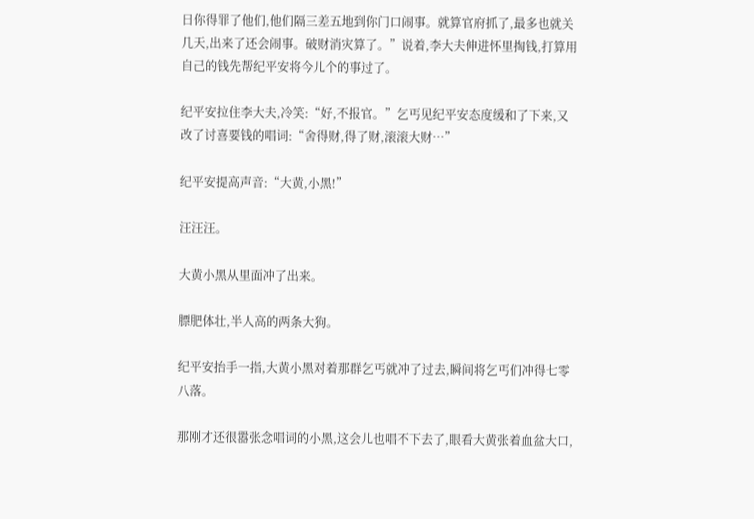日你得罪了他们,他们隔三差五地到你门口闹事。就算官府抓了,最多也就关几天,出来了还会闹事。破财消灾算了。”说着,李大夫伸进怀里掏钱,打算用自己的钱先帮纪平安将今儿个的事过了。

纪平安拉住李大夫,冷笑:“好,不报官。”乞丐见纪平安态度缓和了下来,又改了讨喜要钱的唱词:“舍得财,得了财,滚滚大财…”

纪平安提高声音:“大黄,小黑!”

汪汪汪。

大黄小黑从里面冲了出来。

膘肥体壮,半人高的两条大狗。

纪平安抬手一指,大黄小黑对着那群乞丐就冲了过去,瞬间将乞丐们冲得七零八落。

那刚才还很嚣张念唱词的小黑,这会儿也唱不下去了,眼看大黄张着血盆大口,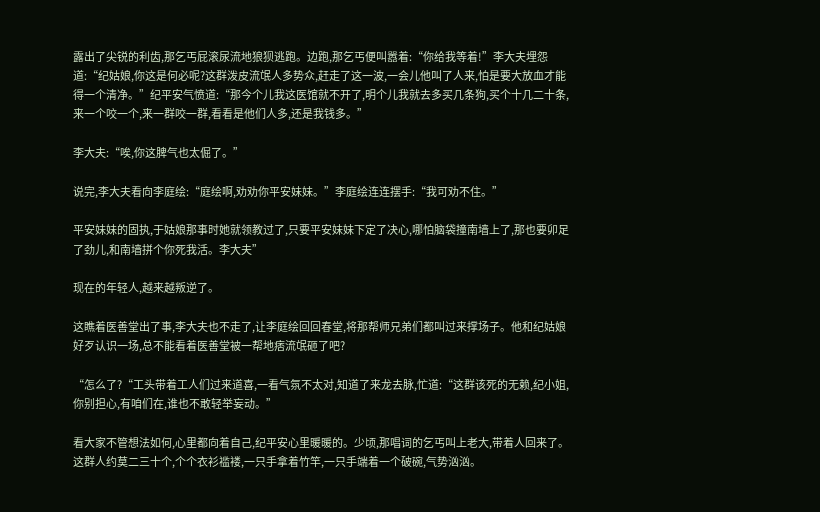露出了尖锐的利齿,那乞丐屁滚尿流地狼狈逃跑。边跑,那乞丐便叫嚣着:“你给我等着!”李大夫埋怨道:“纪姑娘,你这是何必呢?这群泼皮流氓人多势众,赶走了这一波,一会儿他叫了人来,怕是要大放血才能得一个清净。”纪平安气愤道:“那今个儿我这医馆就不开了,明个儿我就去多买几条狗,买个十几二十条,来一个咬一个,来一群咬一群,看看是他们人多,还是我钱多。”

李大夫:“唉,你这脾气也太倔了。”

说完,李大夫看向李庭绘:“庭绘啊,劝劝你平安妹妹。”李庭绘连连摆手:“我可劝不住。”

平安妹妹的固执,于姑娘那事时她就领教过了,只要平安妹妹下定了决心,哪怕脑袋撞南墙上了,那也要卯足了劲儿,和南墙拼个你死我活。李大夫”

现在的年轻人,越来越叛逆了。

这瞧着医善堂出了事,李大夫也不走了,让李庭绘回回春堂,将那帮师兄弟们都叫过来撑场子。他和纪姑娘好歹认识一场,总不能看着医善堂被一帮地痞流氓砸了吧?

“怎么了?“工头带着工人们过来道喜,一看气氛不太对,知道了来龙去脉,忙道:“这群该死的无赖,纪小姐,你别担心,有咱们在,谁也不敢轻举妄动。”

看大家不管想法如何,心里都向着自己,纪平安心里暖暖的。少顷,那唱词的乞丐叫上老大,带着人回来了。这群人约莫二三十个,个个衣衫褴褛,一只手拿着竹竿,一只手端着一个破碗,气势汹汹。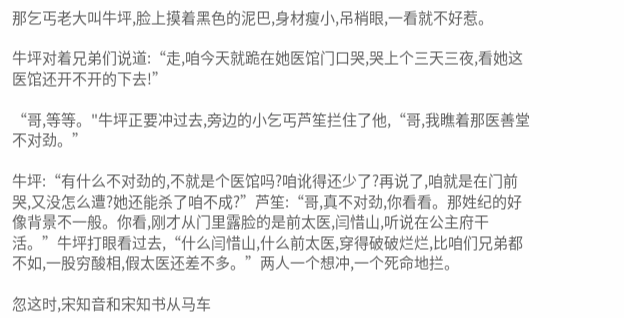那乞丐老大叫牛坪,脸上摸着黑色的泥巴,身材瘦小,吊梢眼,一看就不好惹。

牛坪对着兄弟们说道:“走,咱今天就跪在她医馆门口哭,哭上个三天三夜,看她这医馆还开不开的下去!”

“哥,等等。"牛坪正要冲过去,旁边的小乞丐芦笙拦住了他,“哥,我瞧着那医善堂不对劲。”

牛坪:“有什么不对劲的,不就是个医馆吗?咱讹得还少了?再说了,咱就是在门前哭,又没怎么遭?她还能杀了咱不成?”芦笙:“哥,真不对劲,你看看。那姓纪的好像背景不一般。你看,刚才从门里露脸的是前太医,闫惜山,听说在公主府干活。”牛坪打眼看过去,“什么闫惜山,什么前太医,穿得破破烂烂,比咱们兄弟都不如,一股穷酸相,假太医还差不多。”两人一个想冲,一个死命地拦。

忽这时,宋知音和宋知书从马车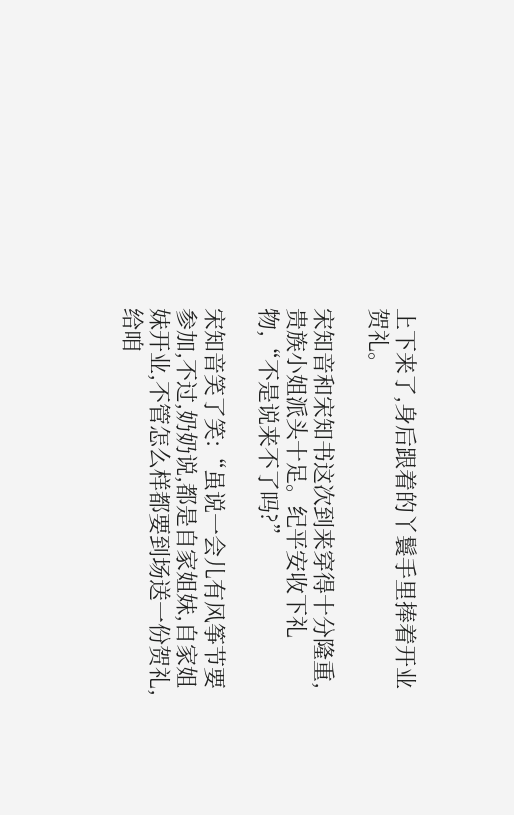上下来了,身后跟着的丫鬟手里捧着开业贺礼。

宋知音和宋知书这次到来穿得十分隆重,贵族小姐派头十足。纪平安收下礼物,“不是说来不了吗?”

宋知音笑了笑:“虽说一会儿有风筝节要参加,不过,奶奶说,都是自家姐妹,自家姐妹开业,不管怎么样都要到场送一份贺礼,给咱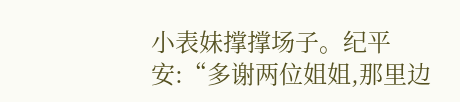小表妹撑撑场子。纪平安:“多谢两位姐姐,那里边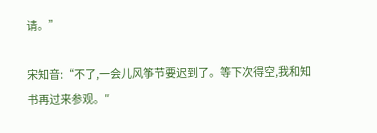请。”

宋知音:“不了,一会儿风筝节要迟到了。等下次得空,我和知书再过来参观。″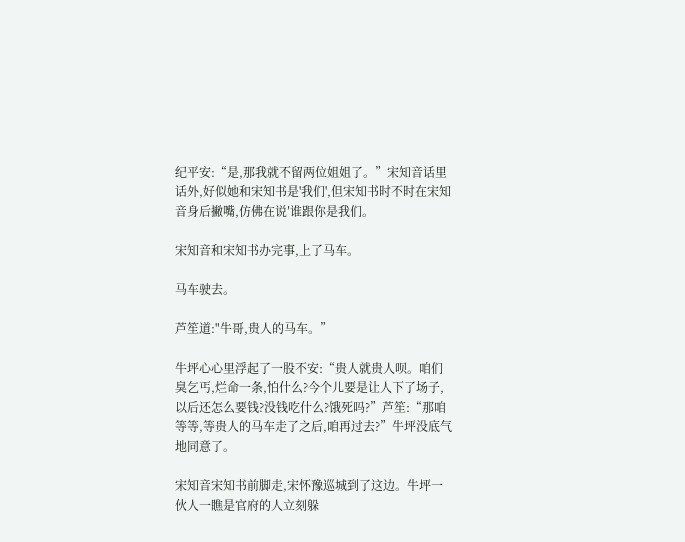纪平安:“是,那我就不留两位姐姐了。”宋知音话里话外,好似她和宋知书是'我们',但宋知书时不时在宋知音身后撇嘴,仿佛在说′谁跟你是我们。

宋知音和宋知书办完事,上了马车。

马车驶去。

芦笙道:"牛哥,贵人的马车。”

牛坪心心里浮起了一股不安:“贵人就贵人呗。咱们臭乞丐,烂命一条,怕什么?今个儿要是让人下了场子,以后还怎么要钱?没钱吃什么?饿死吗?”芦笙:“那咱等等,等贵人的马车走了之后,咱再过去?”牛坪没底气地同意了。

宋知音宋知书前脚走,宋怀豫巡城到了这边。牛坪一伙人一瞧是官府的人立刻躲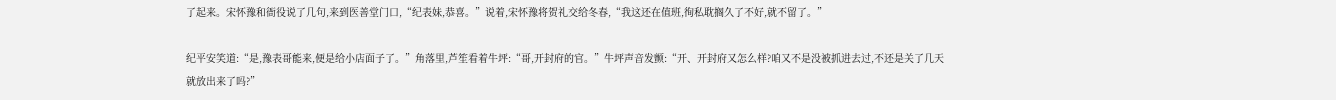了起来。宋怀豫和衙役说了几句,来到医善堂门口,“纪表妹,恭喜。”说着,宋怀豫将贺礼交给冬春,“我这还在值班,徇私耽搁久了不好,就不留了。”

纪平安笑道:“是,豫表哥能来,便是给小店面子了。”角落里,芦笙看着牛坪:“哥,开封府的官。”牛坪声音发颤:“开、开封府又怎么样?咱又不是没被抓进去过,不还是关了几天就放出来了吗?”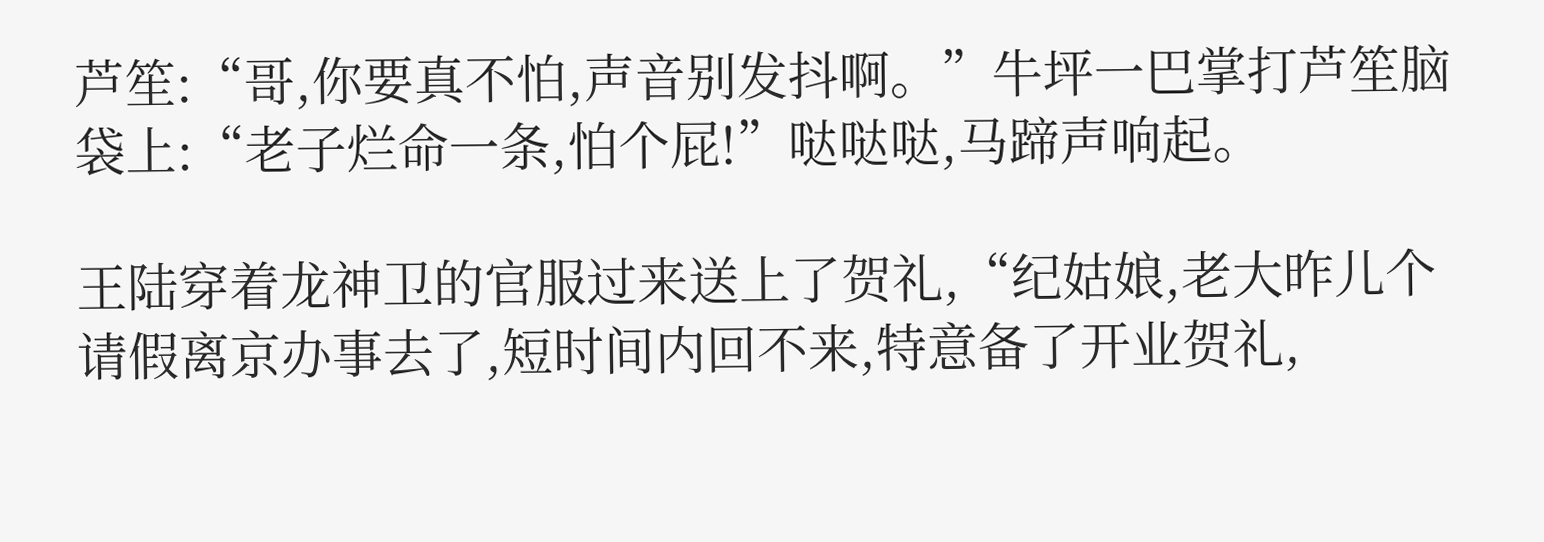芦笙:“哥,你要真不怕,声音别发抖啊。”牛坪一巴掌打芦笙脑袋上:“老子烂命一条,怕个屁!”哒哒哒,马蹄声响起。

王陆穿着龙神卫的官服过来送上了贺礼,“纪姑娘,老大昨儿个请假离京办事去了,短时间内回不来,特意备了开业贺礼,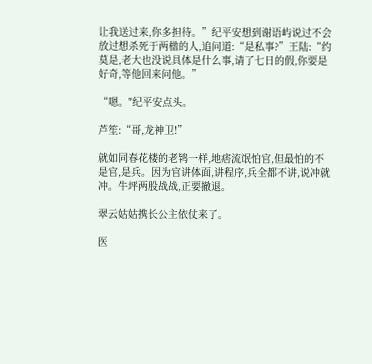让我送过来,你多担待。”纪平安想到谢语屿说过不会放过想杀死于两楹的人,追问道:“是私事?”王陆:“约莫是,老大也没说具体是什么事,请了七日的假,你要是好奇,等他回来问他。”

“嗯。"纪平安点头。

芦笙:“哥,龙神卫!”

就如同春花楼的老鸨一样,地痞流氓怕官,但最怕的不是官,是兵。因为官讲体面,讲程序,兵全都不讲,说冲就冲。牛坪两股战战,正要撤退。

翠云姑姑携长公主依仗来了。

医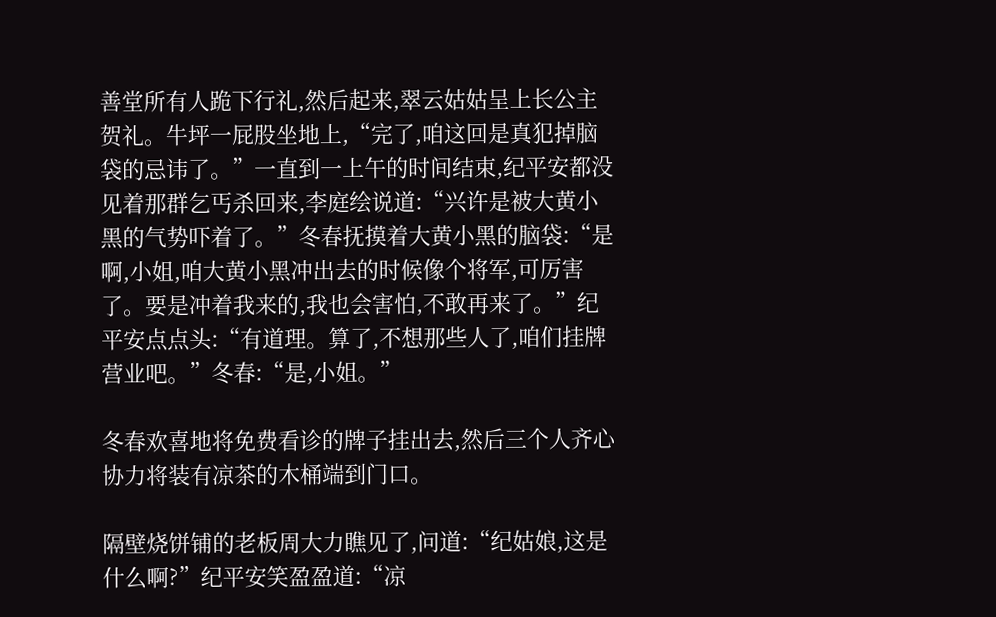善堂所有人跪下行礼,然后起来,翠云姑姑呈上长公主贺礼。牛坪一屁股坐地上,“完了,咱这回是真犯掉脑袋的忌讳了。”一直到一上午的时间结束,纪平安都没见着那群乞丐杀回来,李庭绘说道:“兴许是被大黄小黑的气势吓着了。”冬春抚摸着大黄小黑的脑袋:“是啊,小姐,咱大黄小黑冲出去的时候像个将军,可厉害了。要是冲着我来的,我也会害怕,不敢再来了。”纪平安点点头:“有道理。算了,不想那些人了,咱们挂牌营业吧。”冬春:“是,小姐。”

冬春欢喜地将免费看诊的牌子挂出去,然后三个人齐心协力将装有凉茶的木桶端到门口。

隔壁烧饼铺的老板周大力瞧见了,问道:“纪姑娘,这是什么啊?”纪平安笑盈盈道:“凉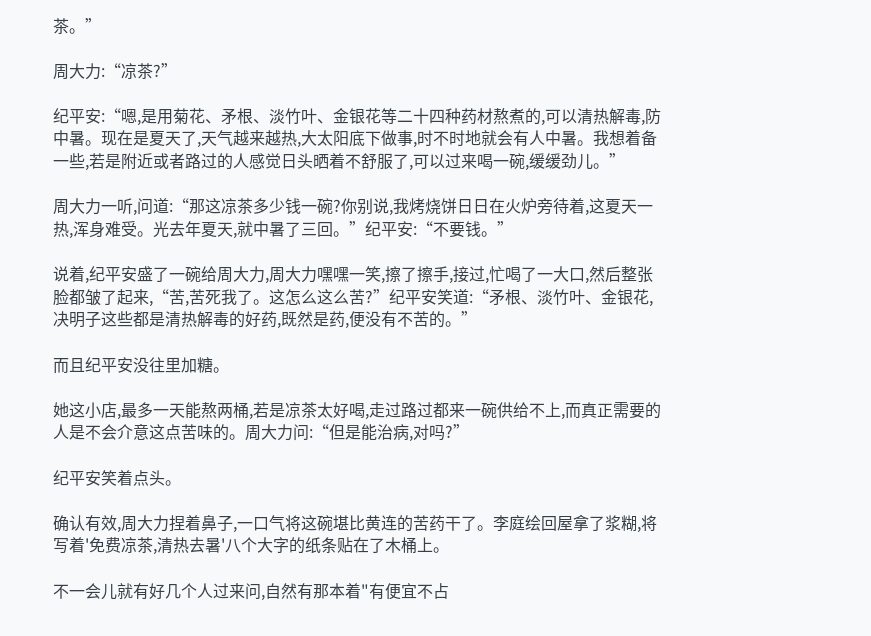茶。”

周大力:“凉茶?”

纪平安:“嗯,是用菊花、矛根、淡竹叶、金银花等二十四种药材熬煮的,可以清热解毒,防中暑。现在是夏天了,天气越来越热,大太阳底下做事,时不时地就会有人中暑。我想着备一些,若是附近或者路过的人感觉日头晒着不舒服了,可以过来喝一碗,缓缓劲儿。”

周大力一听,问道:“那这凉茶多少钱一碗?你别说,我烤烧饼日日在火炉旁待着,这夏天一热,浑身难受。光去年夏天,就中暑了三回。”纪平安:“不要钱。”

说着,纪平安盛了一碗给周大力,周大力嘿嘿一笑,擦了擦手,接过,忙喝了一大口,然后整张脸都皱了起来,“苦,苦死我了。这怎么这么苦?”纪平安笑道:“矛根、淡竹叶、金银花,决明子这些都是清热解毒的好药,既然是药,便没有不苦的。”

而且纪平安没往里加糖。

她这小店,最多一天能熬两桶,若是凉茶太好喝,走过路过都来一碗供给不上,而真正需要的人是不会介意这点苦味的。周大力问:“但是能治病,对吗?”

纪平安笑着点头。

确认有效,周大力捏着鼻子,一口气将这碗堪比黄连的苦药干了。李庭绘回屋拿了浆糊,将写着'免费凉茶,清热去暑'八个大字的纸条贴在了木桶上。

不一会儿就有好几个人过来问,自然有那本着"有便宜不占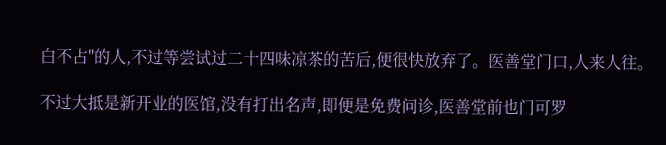白不占"的人,不过等尝试过二十四味凉茶的苦后,便很快放弃了。医善堂门口,人来人往。

不过大抵是新开业的医馆,没有打出名声,即便是免费问诊,医善堂前也门可罗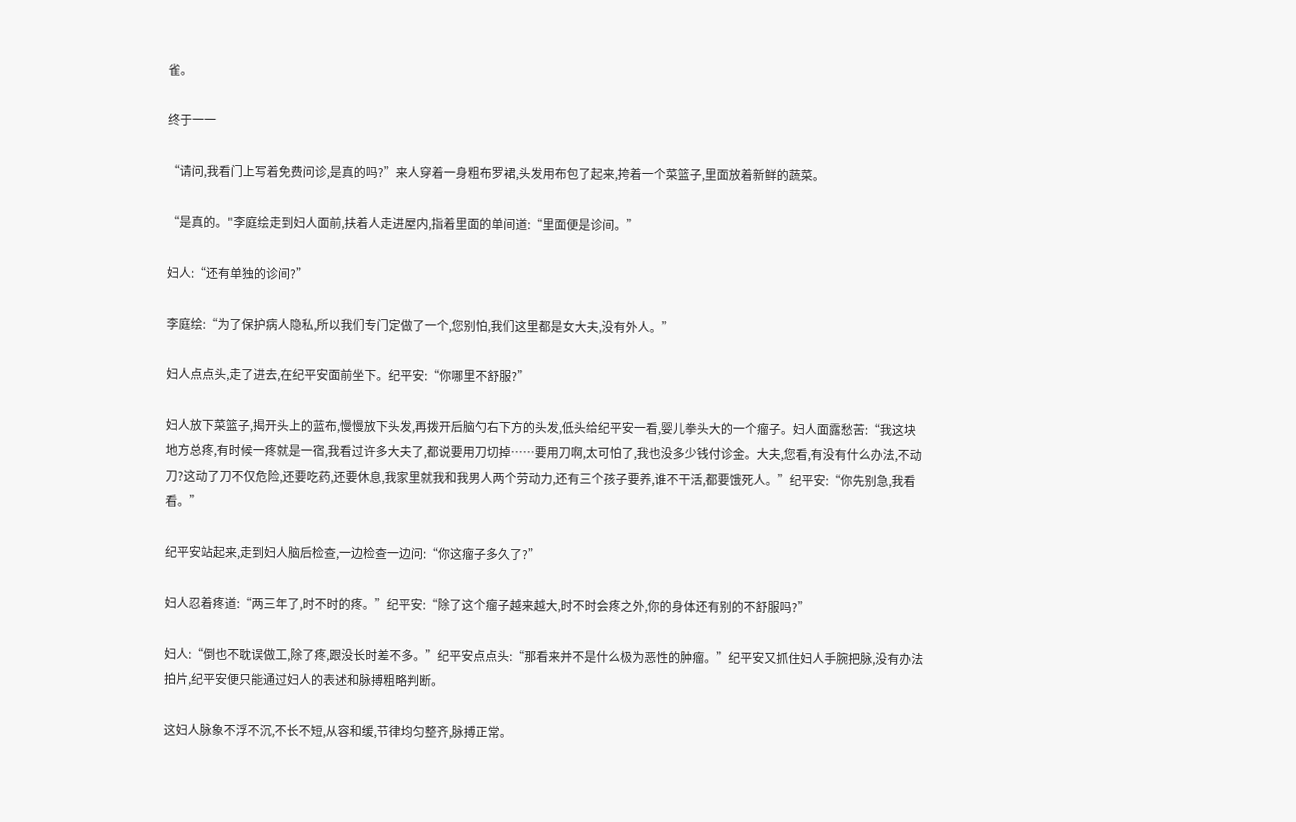雀。

终于一一

“请问,我看门上写着免费问诊,是真的吗?”来人穿着一身粗布罗裙,头发用布包了起来,挎着一个菜篮子,里面放着新鲜的蔬菜。

“是真的。"李庭绘走到妇人面前,扶着人走进屋内,指着里面的单间道:“里面便是诊间。”

妇人:“还有单独的诊间?”

李庭绘:“为了保护病人隐私,所以我们专门定做了一个,您别怕,我们这里都是女大夫,没有外人。”

妇人点点头,走了进去,在纪平安面前坐下。纪平安:“你哪里不舒服?”

妇人放下菜篮子,揭开头上的蓝布,慢慢放下头发,再拨开后脑勺右下方的头发,低头给纪平安一看,婴儿拳头大的一个瘤子。妇人面露愁苦:“我这块地方总疼,有时候一疼就是一宿,我看过许多大夫了,都说要用刀切掉……要用刀啊,太可怕了,我也没多少钱付诊金。大夫,您看,有没有什么办法,不动刀?这动了刀不仅危险,还要吃药,还要休息,我家里就我和我男人两个劳动力,还有三个孩子要养,谁不干活,都要饿死人。”纪平安:“你先别急,我看看。”

纪平安站起来,走到妇人脑后检查,一边检查一边问:“你这瘤子多久了?”

妇人忍着疼道:“两三年了,时不时的疼。”纪平安:“除了这个瘤子越来越大,时不时会疼之外,你的身体还有别的不舒服吗?”

妇人:“倒也不耽误做工,除了疼,跟没长时差不多。”纪平安点点头:“那看来并不是什么极为恶性的肿瘤。”纪平安又抓住妇人手腕把脉,没有办法拍片,纪平安便只能通过妇人的表述和脉搏粗略判断。

这妇人脉象不浮不沉,不长不短,从容和缓,节律均匀整齐,脉搏正常。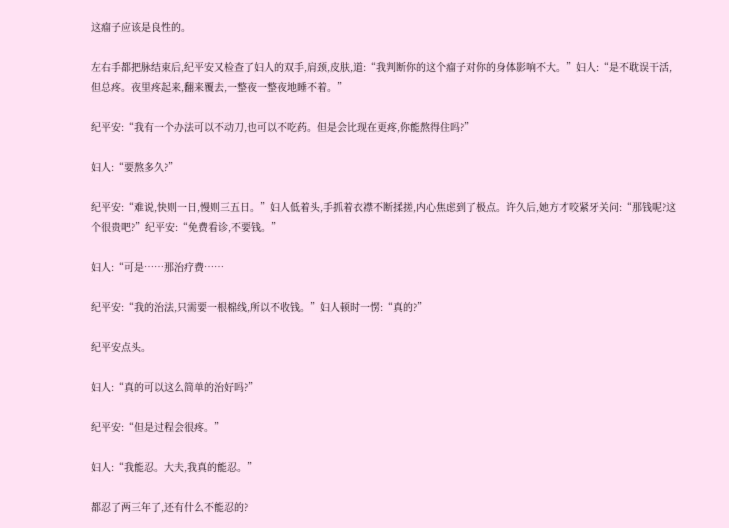这瘤子应该是良性的。

左右手都把脉结束后,纪平安又检查了妇人的双手,肩颈,皮肤,道:“我判断你的这个瘤子对你的身体影响不大。”妇人:“是不耽误干活,但总疼。夜里疼起来,翻来覆去,一整夜一整夜地睡不着。”

纪平安:“我有一个办法可以不动刀,也可以不吃药。但是会比现在更疼,你能熬得住吗?”

妇人:“要熬多久?”

纪平安:“难说,快则一日,慢则三五日。”妇人低着头,手抓着衣襟不断揉搓,内心焦虑到了极点。许久后,她方才咬紧牙关问:“那钱呢?这个很贵吧?”纪平安:“免费看诊,不要钱。”

妇人:“可是……那治疗费……

纪平安:“我的治法,只需要一根棉线,所以不收钱。”妇人顿时一愣:“真的?”

纪平安点头。

妇人:“真的可以这么简单的治好吗?”

纪平安:“但是过程会很疼。”

妇人:“我能忍。大夫,我真的能忍。”

都忍了两三年了,还有什么不能忍的?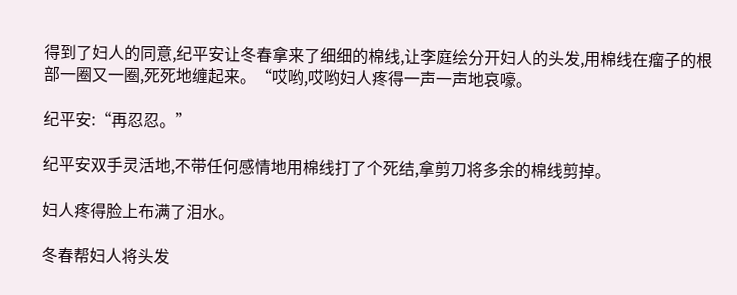得到了妇人的同意,纪平安让冬春拿来了细细的棉线,让李庭绘分开妇人的头发,用棉线在瘤子的根部一圈又一圈,死死地缠起来。“哎哟,哎哟妇人疼得一声一声地哀嚎。

纪平安:“再忍忍。”

纪平安双手灵活地,不带任何感情地用棉线打了个死结,拿剪刀将多余的棉线剪掉。

妇人疼得脸上布满了泪水。

冬春帮妇人将头发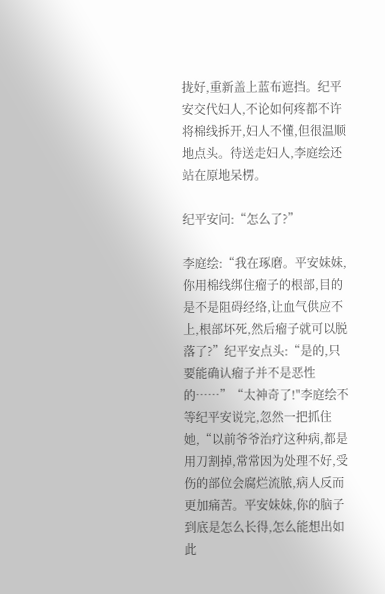拢好,重新盖上蓝布遮挡。纪平安交代妇人,不论如何疼都不许将棉线拆开,妇人不懂,但很温顺地点头。待送走妇人,李庭绘还站在原地呆楞。

纪平安问:“怎么了?”

李庭绘:“我在琢磨。平安妹妹,你用棉线绑住瘤子的根部,目的是不是阻碍经络,让血气供应不上,根部坏死,然后瘤子就可以脱落了?”纪平安点头:“是的,只要能确认瘤子并不是恶性的……”“太神奇了!"李庭绘不等纪平安说完,忽然一把抓住她,“以前爷爷治疗这种病,都是用刀割掉,常常因为处理不好,受伤的部位会腐烂流脓,病人反而更加痛苦。平安妹妹,你的脑子到底是怎么长得,怎么能想出如此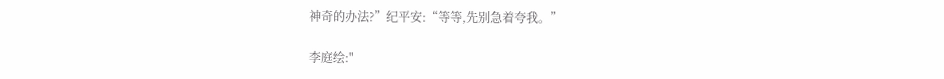神奇的办法?”纪平安:“等等,先别急着夸我。”

李庭绘:"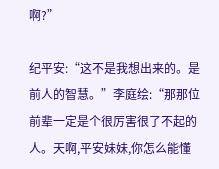啊?”

纪平安:“这不是我想出来的。是前人的智慧。”李庭绘:“那那位前辈一定是个很厉害很了不起的人。天啊,平安妹妹,你怎么能懂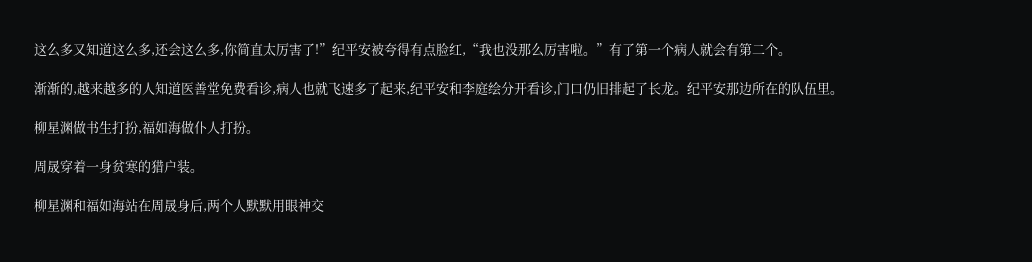这么多又知道这么多,还会这么多,你简直太厉害了!”纪平安被夸得有点脸红,“我也没那么厉害啦。”有了第一个病人就会有第二个。

渐渐的,越来越多的人知道医善堂免费看诊,病人也就飞速多了起来,纪平安和李庭绘分开看诊,门口仍旧排起了长龙。纪平安那边所在的队伍里。

柳星渊做书生打扮,福如海做仆人打扮。

周晟穿着一身贫寒的猎户装。

柳星渊和福如海站在周晟身后,两个人默默用眼神交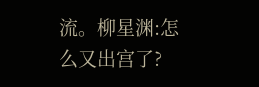流。柳星渊:怎么又出宫了?